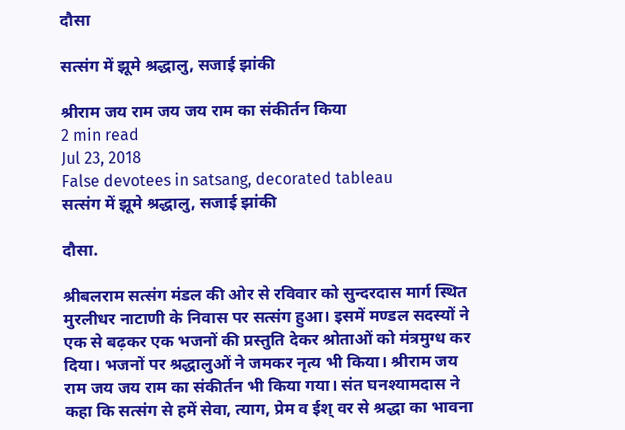दौसा

सत्संग में झूमे श्रद्धालु, सजाई झांकी

श्रीराम जय राम जय जय राम का संकीर्तन किया
2 min read
Jul 23, 2018
False devotees in satsang, decorated tableau
सत्संग में झूमे श्रद्धालु, सजाई झांकी

दौसा.

श्रीबलराम सत्संग मंडल की ओर से रविवार को सुन्दरदास मार्ग स्थित मुरलीधर नाटाणी के निवास पर सत्संग हुआ। इसमें मण्डल सदस्यों ने एक से बढ़कर एक भजनों की प्रस्तुति देकर श्रोताओं को मंत्रमुग्ध कर दिया। भजनों पर श्रद्धालुओं ने जमकर नृत्य भी किया। श्रीराम जय राम जय जय राम का संकीर्तन भी किया गया। संत घनश्यामदास ने कहा कि सत्संग से हमें सेवा, त्याग, प्रेम व ईश् वर से श्रद्धा का भावना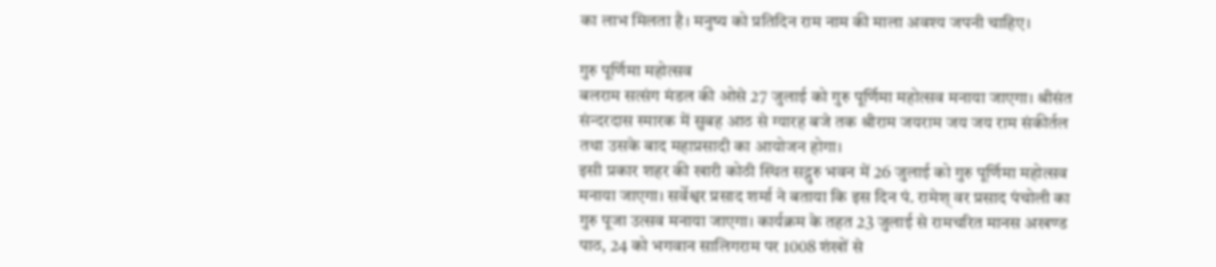का लाभ मिलता है। मनुष्य को प्रतिदिन राम नाम की माला अवश्य जपनी चाहिए।

गुरु पूर्णिमा महोत्सव
बलराम सत्संग मंडल की ओसे 27 जुलाई को गुरु पूर्णिमा महोत्सव मनाया जाएगा। श्रीसंत संन्दरदास स्मारक में सुबह आठ से ग्यारह बजे तक श्रीराम जयराम जय जय राम संकीर्तल तथा उसके बाद महाप्रसादी का आयोजन होगा।
इसी प्रकार शहर की खारी कोठी स्थित सद्गुरु भवन में 26 जुलाई को गुरु पूर्णिमा महोत्सव मनाया जाएगा। सर्वेश्वर प्रसाद शर्मा ने बताया कि इस दिन पं. रामेश् वर प्रसाद पंचोली का गुरु पूजा उत्सव मनाया जाएगा। कार्यक्रम के तहत 23 जुलाई से रामचरित मानस अखण्ड पाठ, 24 को भगवान सालिगराम पर 1008 शंखों से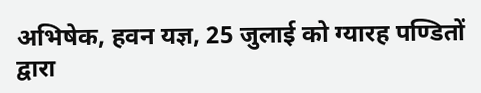अभिषेक, हवन यज्ञ, 25 जुलाई को ग्यारह पण्डितों द्वारा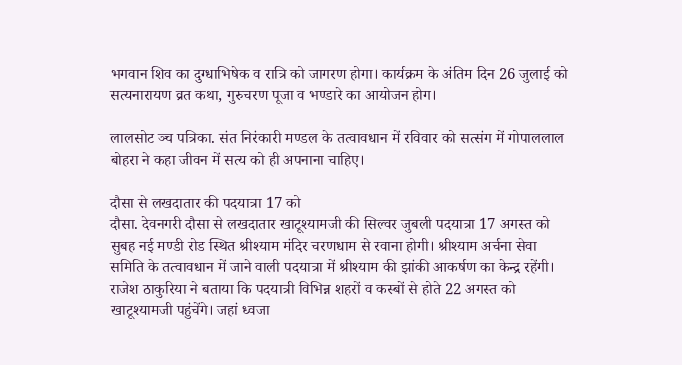भगवान शिव का दुग्धाभिषेक व रात्रि को जागरण होगा। कार्यक्रम के अंतिम दिन 26 जुलाई को सत्यनारायण व्रत कथा, गुरुचरण पूजा व भण्डारे का आयोजन होग।

लालसोट ञ्च पत्रिका. संत निरंकारी मण्डल के तत्वावधान में रविवार को सत्संग में गोपाललाल बोहरा ने कहा जीवन में सत्य को ही अपनाना चाहिए।

दौसा से लखदातार की पदयात्रा 17 को
दौसा. देवनगरी दौसा से लखदातार खाटूश्यामजी की सिल्वर जुबली पदयात्रा 17 अगस्त को सुबह नई मण्डी रोड स्थित श्रीश्याम मंदिर चरणधाम से रवाना होगी। श्रीश्याम अर्चना सेवा समिति के तत्वावधान में जाने वाली पदयात्रा में श्रीश्याम की झांकी आकर्षण का केन्द्र रहेंगी। राजेश ठाकुरिया ने बताया कि पदयात्री विभिन्न शहरों व कस्बों से होते 22 अगस्त को खाटूश्यामजी पहुंचेंगे। जहां ध्वजा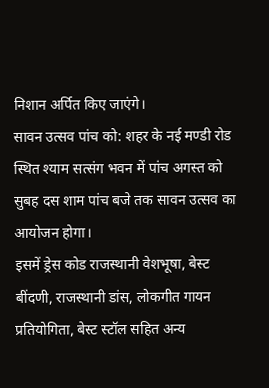निशान अर्पित किए जाएंगे।
सावन उत्सव पांच को: शहर के नई मण्डी रोड स्थित श्याम सत्संग भवन में पांच अगस्त को सुबह दस शाम पांच बजे तक सावन उत्सव का आयोजन होगा।
इसमें ड्रेस कोड राजस्थानी वेशभूषा, बेस्ट बींदणी, राजस्थानी डांस, लोकगीत गायन प्रतियोगिता, बेस्ट स्टॉल सहित अन्य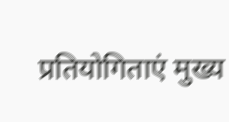प्रतियोगिताएं मुख्य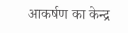आकर्षण का केन्द्र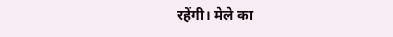रहेंगी। मेले का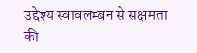उद्देश्य स्वावलम्बन से सक्षमता की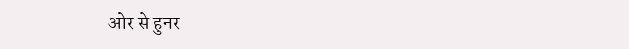ओर से हुनर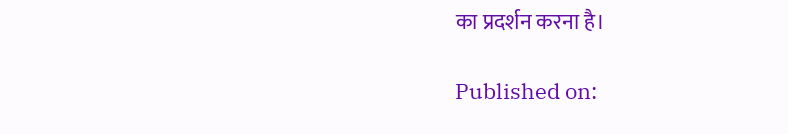का प्रदर्शन करना है।

Published on: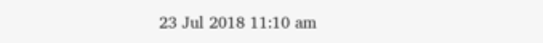23 Jul 2018 11:10 am